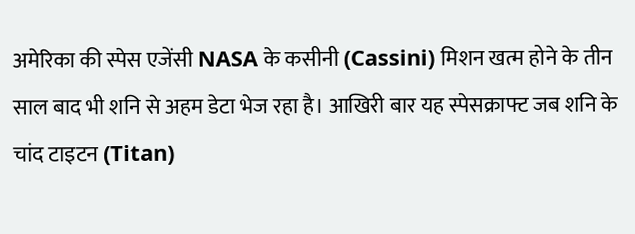अमेरिका की स्पेस एजेंसी NASA के कसीनी (Cassini) मिशन खत्म होने के तीन साल बाद भी शनि से अहम डेटा भेज रहा है। आखिरी बार यह स्पेसक्राफ्ट जब शनि के चांद टाइटन (Titan)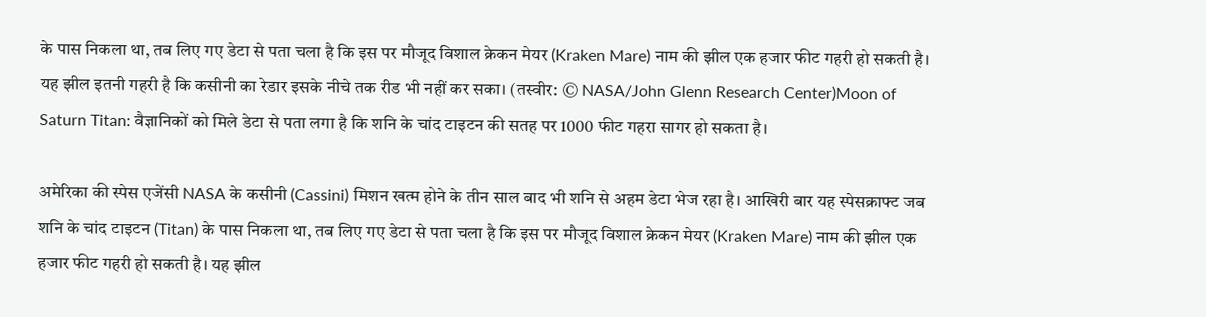के पास निकला था, तब लिए गए डेटा से पता चला है कि इस पर मौजूद विशाल क्रेकन मेयर (Kraken Mare) नाम की झील एक हजार फीट गहरी हो सकती है। यह झील इतनी गहरी है कि कसीनी का रेडार इसके नीचे तक रीड भी नहीं कर सका। (तस्वीर: © NASA/John Glenn Research Center)Moon of Saturn Titan: वैज्ञानिकों को मिले डेटा से पता लगा है कि शनि के चांद टाइटन की सतह पर 1000 फीट गहरा सागर हो सकता है।

अमेरिका की स्पेस एजेंसी NASA के कसीनी (Cassini) मिशन खत्म होने के तीन साल बाद भी शनि से अहम डेटा भेज रहा है। आखिरी बार यह स्पेसक्राफ्ट जब शनि के चांद टाइटन (Titan) के पास निकला था, तब लिए गए डेटा से पता चला है कि इस पर मौजूद विशाल क्रेकन मेयर (Kraken Mare) नाम की झील एक हजार फीट गहरी हो सकती है। यह झील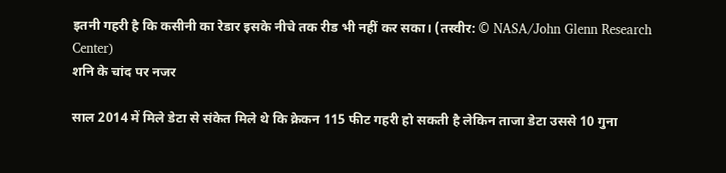इतनी गहरी है कि कसीनी का रेडार इसके नीचे तक रीड भी नहीं कर सका। (तस्वीर: © NASA/John Glenn Research Center)
शनि के चांद पर नजर

साल 2014 में मिले डेटा से संकेत मिले थे कि क्रेकन 115 फीट गहरी हो सकती है लेकिन ताजा डेटा उससे 10 गुना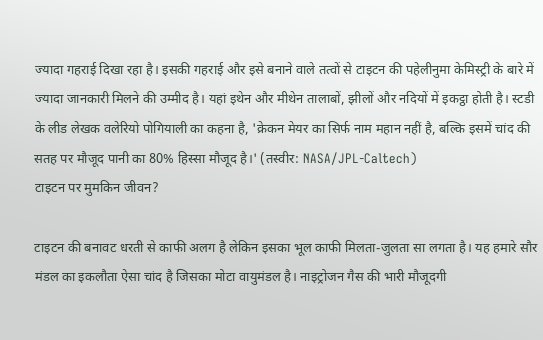ज्यादा गहराई दिखा रहा है। इसकी गहराई और इसे बनाने वाले तत्वों से टाइटन की पहेलीनुमा केमिस्ट्री के बारे में ज्यादा जानकारी मिलने की उम्मीद है। यहां इथेन और मीथेन तालाबों, झीलों और नदियों में इकट्ठा होती है। स्टडी के लीड लेखक वलेरियो पोगियाली का कहना है, 'क्रेकन मेयर का सिर्फ नाम महान नहीं है, बल्कि इसमें चांद की सतह पर मौजूद पानी का 80% हिस्सा मौजूद है।' (तस्वीर: NASA/JPL-Caltech)
टाइटन पर मुमकिन जीवन?

टाइटन की बनावट धरती से काफी अलग है लेकिन इसका भूल काफी मिलता-जुलता सा लगता है। यह हमारे सौर मंडल का इकलौता ऐसा चांद है जिसका मोटा वायुमंडल है। नाइट्रोजन गैस की भारी मौजूदगी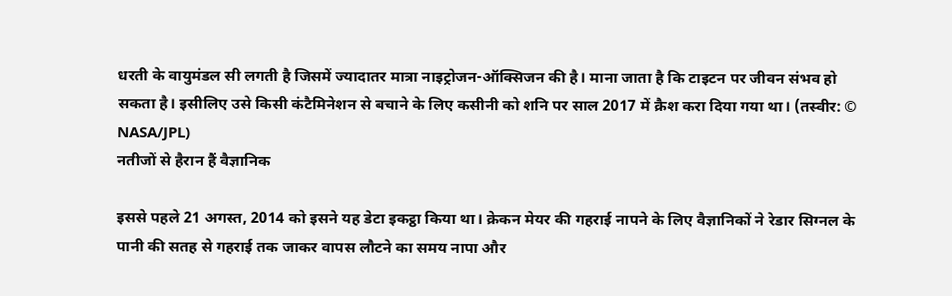धरती के वायुमंडल सी लगती है जिसमें ज्यादातर मात्रा नाइट्रोजन-ऑक्सिजन की है। माना जाता है कि टाइटन पर जीवन संभव हो सकता है। इसीलिए उसे किसी कंटैमिनेशन से बचाने के लिए कसीनी को शनि पर साल 2017 में क्रैश करा दिया गया था। (तस्वीर: © NASA/JPL)
नतीजों से हैरान हैं वैज्ञानिक

इससे पहले 21 अगस्त, 2014 को इसने यह डेटा इकट्ठा किया था। क्रेकन मेयर की गहराई नापने के लिए वैज्ञानिकों ने रेडार सिग्नल के पानी की सतह से गहराई तक जाकर वापस लौटने का समय नापा और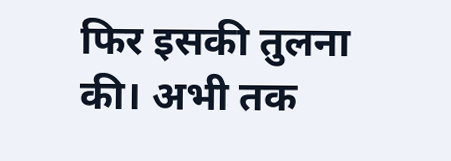फिर इसकी तुलना की। अभी तक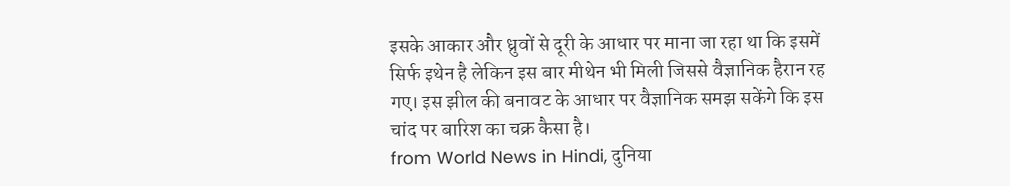इसके आकार और ध्रुवों से दूरी के आधार पर माना जा रहा था कि इसमें सिर्फ इथेन है लेकिन इस बार मीथेन भी मिली जिससे वैज्ञानिक हैरान रह गए। इस झील की बनावट के आधार पर वैज्ञानिक समझ सकेंगे कि इस चांद पर बारिश का चक्र कैसा है।
from World News in Hindi, दुनिया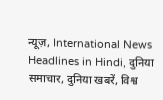न्यूज़, International News Headlines in Hindi, दुनिया समाचार, दुनिया खबरें, विश्व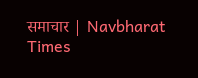समाचार | Navbharat Times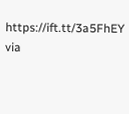https://ift.tt/3a5FhEY
via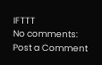IFTTT
No comments:
Post a Comment